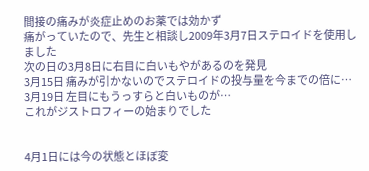間接の痛みが炎症止めのお薬では効かず
痛がっていたので、先生と相談し2009年3月7日ステロイドを使用しました
次の日の3月8日に右目に白いもやがあるのを発見
3月15日 痛みが引かないのでステロイドの投与量を今までの倍に…
3月19日 左目にもうっすらと白いものが…
これがジストロフィーの始まりでした


4月1日には今の状態とほぼ変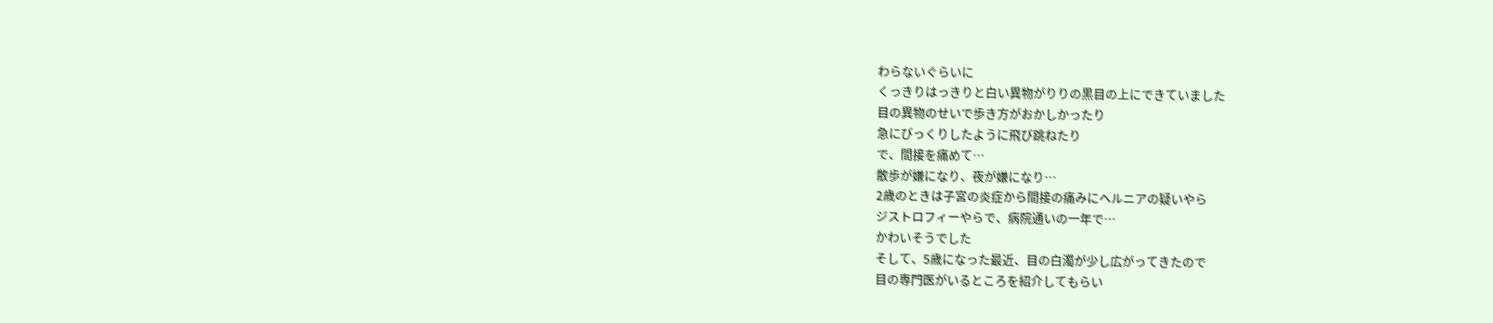わらないぐらいに
くっきりはっきりと白い異物がりりの黒目の上にできていました
目の異物のせいで歩き方がおかしかったり
急にびっくりしたように飛び跳ねたり
で、間接を痛めて…
散歩が嫌になり、夜が嫌になり…
2歳のときは子宮の炎症から間接の痛みにヘルニアの疑いやら
ジストロフィーやらで、病院通いの一年で…
かわいそうでした
そして、5歳になった最近、目の白濁が少し広がってきたので
目の専門医がいるところを紹介してもらい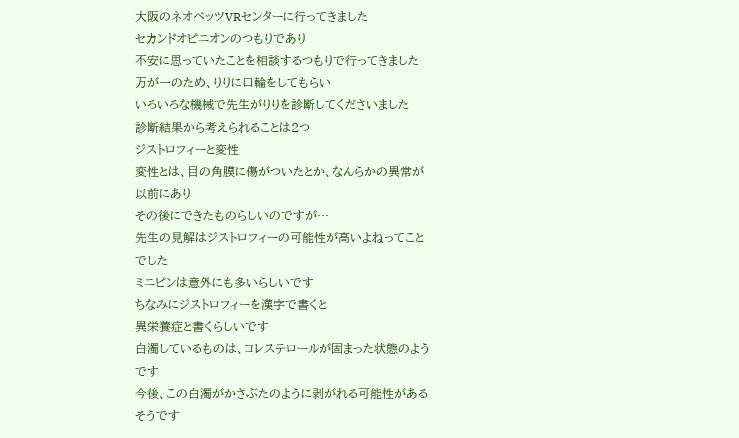大阪のネオベッツVRセンターに行ってきました
セカンドオピニオンのつもりであり
不安に思っていたことを相談するつもりで行ってきました
万が一のため、りりに口輪をしてもらい
いろいろな機械で先生がりりを診断してくださいました
診断結果から考えられることは2つ
ジストロフィーと変性
変性とは、目の角膜に傷がついたとか、なんらかの異常が以前にあり
その後にできたものらしいのですが…
先生の見解はジストロフィーの可能性が高いよねってことでした
ミニピンは意外にも多いらしいです
ちなみにジストロフィーを漢字で書くと
異栄養症と書くらしいです
白濁しているものは、コレステロールが固まった状態のようです
今後、この白濁がかさぶたのように剥がれる可能性があるそうです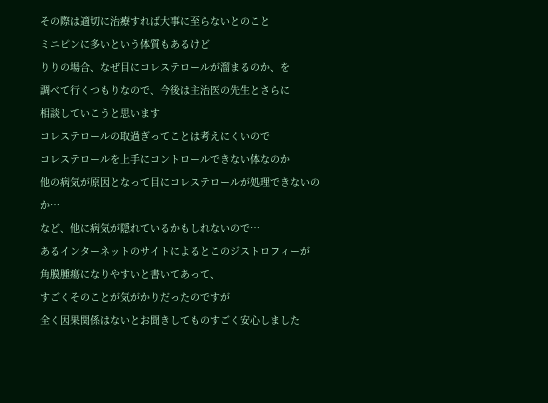その際は適切に治療すれば大事に至らないとのこと
ミニピンに多いという体質もあるけど
りりの場合、なぜ目にコレステロールが溜まるのか、を
調べて行くつもりなので、今後は主治医の先生とさらに
相談していこうと思います
コレステロールの取過ぎってことは考えにくいので
コレステロールを上手にコントロールできない体なのか
他の病気が原因となって目にコレステロールが処理できないのか…
など、他に病気が隠れているかもしれないので…
あるインターネットのサイトによるとこのジストロフィーが
角膜腫瘍になりやすいと書いてあって、
すごくそのことが気がかりだったのですが
全く因果関係はないとお聞きしてものすごく安心しました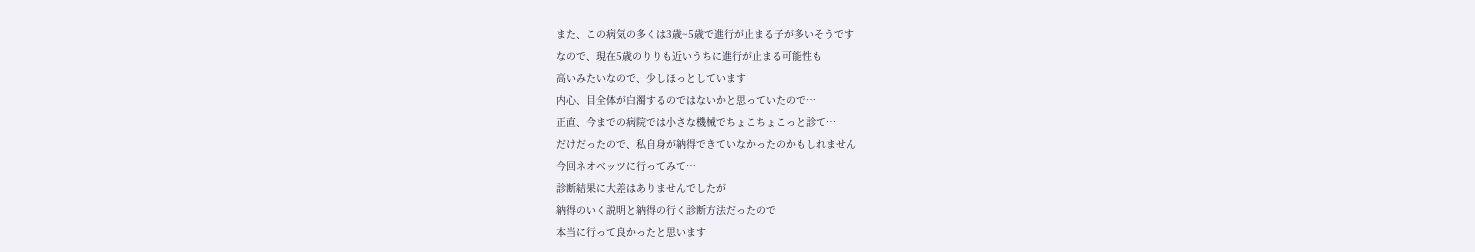また、この病気の多くは3歳~5歳で進行が止まる子が多いそうです
なので、現在5歳のりりも近いうちに進行が止まる可能性も
高いみたいなので、少しほっとしています
内心、目全体が白濁するのではないかと思っていたので…
正直、今までの病院では小さな機械でちょこちょこっと診て…
だけだったので、私自身が納得できていなかったのかもしれません
今回ネオベッツに行ってみて…
診断結果に大差はありませんでしたが
納得のいく説明と納得の行く診断方法だったので
本当に行って良かったと思います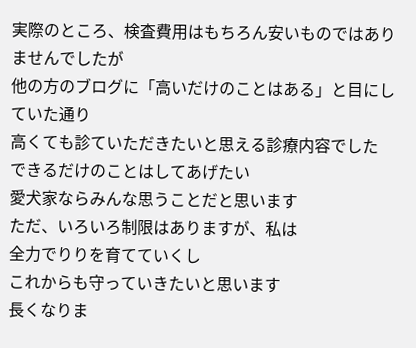実際のところ、検査費用はもちろん安いものではありませんでしたが
他の方のブログに「高いだけのことはある」と目にしていた通り
高くても診ていただきたいと思える診療内容でした
できるだけのことはしてあげたい
愛犬家ならみんな思うことだと思います
ただ、いろいろ制限はありますが、私は
全力でりりを育てていくし
これからも守っていきたいと思います
長くなりま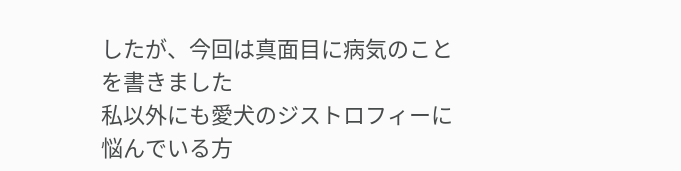したが、今回は真面目に病気のことを書きました
私以外にも愛犬のジストロフィーに悩んでいる方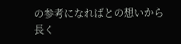の参考になればとの想いから
長く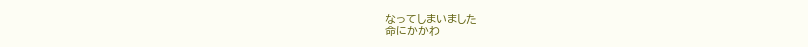なってしまいました
命にかかわ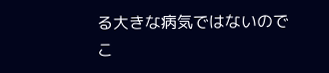る大きな病気ではないので
こ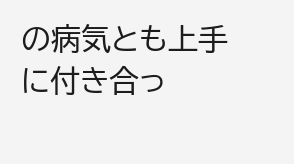の病気とも上手に付き合っ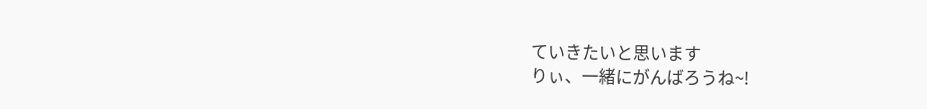ていきたいと思います
りぃ、一緒にがんばろうね~!